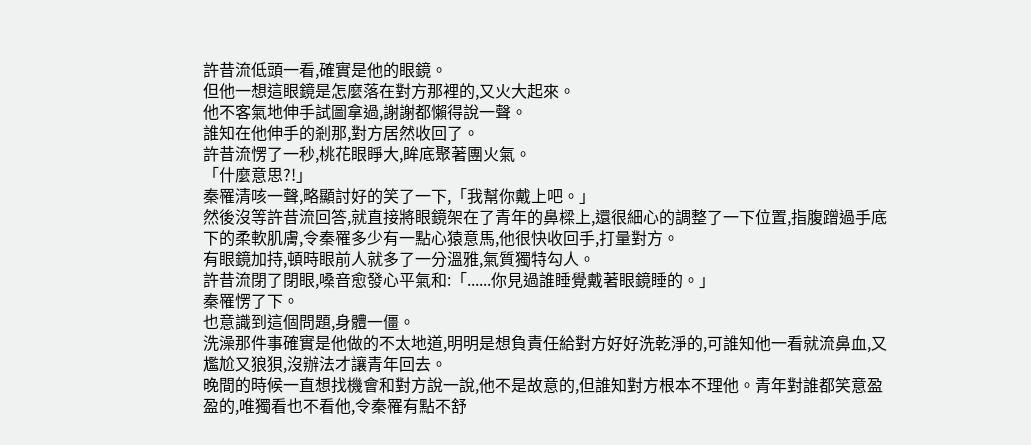許昔流低頭一看,確實是他的眼鏡。
但他一想這眼鏡是怎麼落在對方那裡的,又火大起來。
他不客氣地伸手試圖拿過,謝謝都懶得說一聲。
誰知在他伸手的剎那,對方居然收回了。
許昔流愣了一秒,桃花眼睜大,眸底聚著團火氣。
「什麼意思?!」
秦罹清咳一聲,略顯討好的笑了一下,「我幫你戴上吧。」
然後沒等許昔流回答,就直接將眼鏡架在了青年的鼻樑上,還很細心的調整了一下位置,指腹蹭過手底下的柔軟肌膚,令秦罹多少有一點心猿意馬,他很快收回手,打量對方。
有眼鏡加持,頓時眼前人就多了一分溫雅,氣質獨特勾人。
許昔流閉了閉眼,嗓音愈發心平氣和:「......你見過誰睡覺戴著眼鏡睡的。」
秦罹愣了下。
也意識到這個問題,身體一僵。
洗澡那件事確實是他做的不太地道,明明是想負責任給對方好好洗乾淨的,可誰知他一看就流鼻血,又尷尬又狼狽,沒辦法才讓青年回去。
晚間的時候一直想找機會和對方說一說,他不是故意的,但誰知對方根本不理他。青年對誰都笑意盈盈的,唯獨看也不看他,令秦罹有點不舒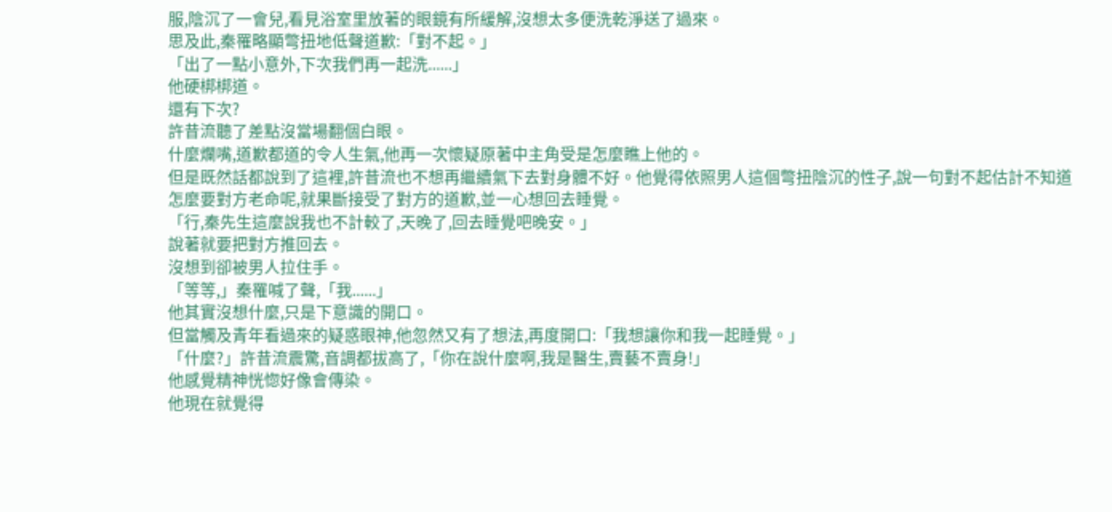服,陰沉了一會兒,看見浴室里放著的眼鏡有所緩解,沒想太多便洗乾淨送了過來。
思及此,秦罹略顯彆扭地低聲道歉:「對不起。」
「出了一點小意外,下次我們再一起洗......」
他硬梆梆道。
還有下次?
許昔流聽了差點沒當場翻個白眼。
什麼爛嘴,道歉都道的令人生氣,他再一次懷疑原著中主角受是怎麼瞧上他的。
但是既然話都說到了這裡,許昔流也不想再繼續氣下去對身體不好。他覺得依照男人這個彆扭陰沉的性子,說一句對不起估計不知道怎麼要對方老命呢,就果斷接受了對方的道歉,並一心想回去睡覺。
「行,秦先生這麼說我也不計較了,天晚了,回去睡覺吧晚安。」
說著就要把對方推回去。
沒想到卻被男人拉住手。
「等等,」秦罹喊了聲,「我......」
他其實沒想什麼,只是下意識的開口。
但當觸及青年看過來的疑惑眼神,他忽然又有了想法,再度開口:「我想讓你和我一起睡覺。」
「什麼?」許昔流震驚,音調都拔高了,「你在說什麼啊,我是醫生,賣藝不賣身!」
他感覺精神恍惚好像會傳染。
他現在就覺得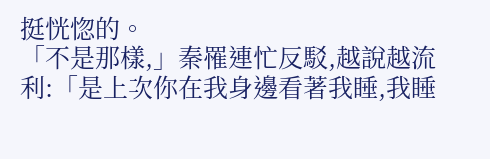挺恍惚的。
「不是那樣,」秦罹連忙反駁,越說越流利:「是上次你在我身邊看著我睡,我睡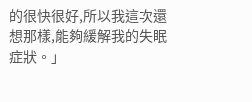的很快很好,所以我這次還想那樣,能夠緩解我的失眠症狀。」